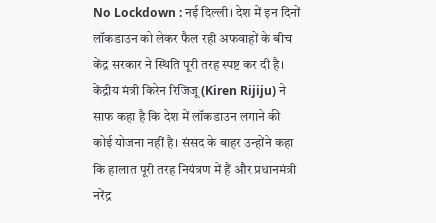No Lockdown : नई दिल्ली। देश में इन दिनों लॉकडाउन को लेकर फैल रही अफवाहों के बीच केंद्र सरकार ने स्थिति पूरी तरह स्पष्ट कर दी है। केंद्रीय मंत्री किरेन रिजिजू (Kiren Rijiju) ने साफ कहा है कि देश में लॉकडाउन लगाने की कोई योजना नहीं है। संसद के बाहर उन्होंने कहा कि हालात पूरी तरह नियंत्रण में हैं और प्रधानमंत्री नरेंद्र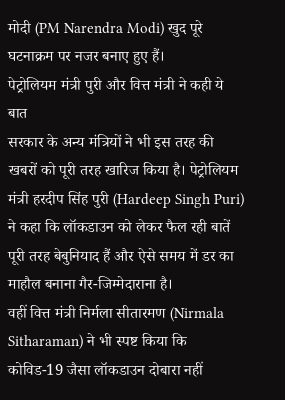मोदी (PM Narendra Modi) खुद पूरे घटनाक्रम पर नजर बनाए हुए हैं।
पेट्रोलियम मंत्री पुरी और वित्त मंत्री ने कही ये बात
सरकार के अन्य मंत्रियों ने भी इस तरह की खबरों को पूरी तरह खारिज किया है। पेट्रोलियम मंत्री हरदीप सिंह पुरी (Hardeep Singh Puri) ने कहा कि लॉकडाउन को लेकर फैल रही बातें पूरी तरह बेबुनियाद हैं और ऐसे समय में डर का माहौल बनाना गैर-जिम्मेदाराना है।
वहीं वित्त मंत्री निर्मला सीतारमण (Nirmala Sitharaman) ने भी स्पष्ट किया कि कोविड-19 जैसा लॉकडाउन दोबारा नहीं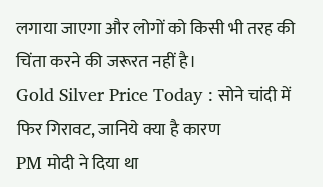लगाया जाएगा और लोगों को किसी भी तरह की चिंता करने की जरूरत नहीं है।
Gold Silver Price Today : सोने चांदी में फिर गिरावट, जानिये क्या है कारण
PM मोदी ने दिया था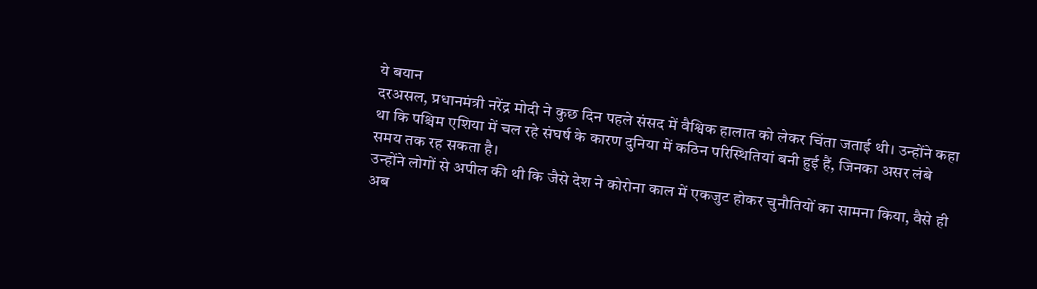ये बयान
दरअसल, प्रधानमंत्री नरेंद्र मोदी ने कुछ दिन पहले संसद में वैश्विक हालात को लेकर चिंता जताई थी। उन्होंने कहा था कि पश्चिम एशिया में चल रहे संघर्ष के कारण दुनिया में कठिन परिस्थितियां बनी हुई हैं, जिनका असर लंबे समय तक रह सकता है।
उन्होंने लोगों से अपील की थी कि जैसे देश ने कोरोना काल में एकजुट होकर चुनौतियों का सामना किया, वैसे ही अब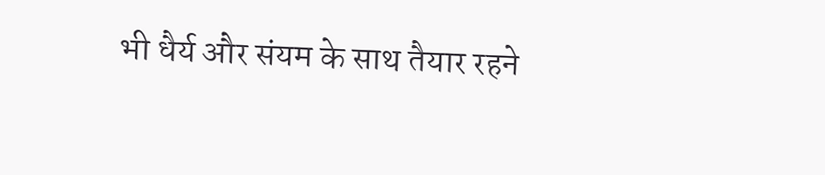भी धैर्य और संयम के साथ तैयार रहने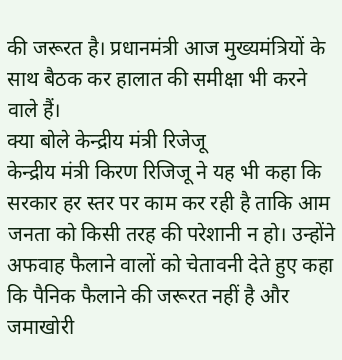की जरूरत है। प्रधानमंत्री आज मुख्यमंत्रियों के साथ बैठक कर हालात की समीक्षा भी करने वाले हैं।
क्या बोले केन्द्रीय मंत्री रिजेजू
केन्द्रीय मंत्री किरण रिजिजू ने यह भी कहा कि सरकार हर स्तर पर काम कर रही है ताकि आम जनता को किसी तरह की परेशानी न हो। उन्होंने अफवाह फैलाने वालों को चेतावनी देते हुए कहा कि पैनिक फैलाने की जरूरत नहीं है और जमाखोरी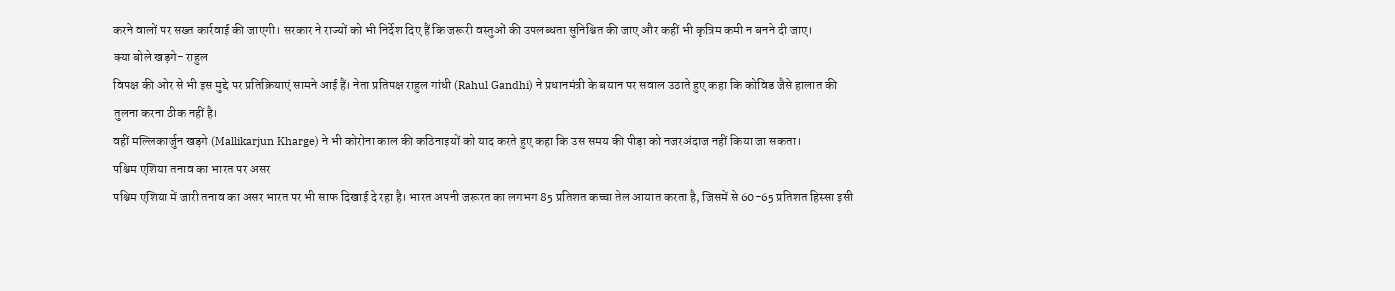करने वालों पर सख्त कार्रवाई की जाएगी। सरकार ने राज्यों को भी निर्देश दिए हैं कि जरूरी वस्तुओं की उपलब्धता सुनिश्चित की जाए और कहीं भी कृत्रिम कमी न बनने दी जाए।
क्या बोले खड़गे- राहुल
विपक्ष की ओर से भी इस मुद्दे पर प्रतिक्रियाएं सामने आई हैं। नेता प्रतिपक्ष राहुल गांधी (Rahul Gandhi) ने प्रधानमंत्री के बयान पर सवाल उठाते हुए कहा कि कोविड जैसे हालात की तुलना करना ठीक नहीं है।
वहीं मल्लिकार्जुन खड़गे (Mallikarjun Kharge) ने भी कोरोना काल की कठिनाइयों को याद करते हुए कहा कि उस समय की पीड़ा को नजरअंदाज नहीं किया जा सकता।
पश्चिम एशिया तनाव का भारत पर असर
पश्चिम एशिया में जारी तनाव का असर भारत पर भी साफ दिखाई दे रहा है। भारत अपनी जरूरत का लगभग 85 प्रतिशत कच्चा तेल आयात करता है, जिसमें से 60-65 प्रतिशत हिस्सा इसी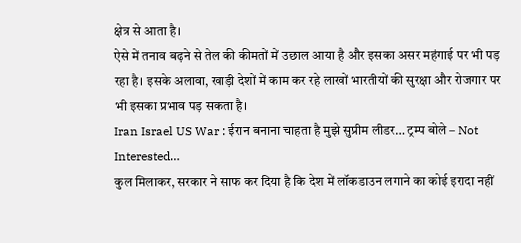क्षेत्र से आता है।
ऐसे में तनाव बढ़ने से तेल की कीमतों में उछाल आया है और इसका असर महंगाई पर भी पड़ रहा है। इसके अलावा, खाड़ी देशों में काम कर रहे लाखों भारतीयों की सुरक्षा और रोजगार पर भी इसका प्रभाव पड़ सकता है।
Iran Israel US War : ईरान बनाना चाहता है मुझे सुप्रीम लीडर… ट्रम्प बोले – Not Interested…
कुल मिलाकर, सरकार ने साफ कर दिया है कि देश में लॉकडाउन लगाने का कोई इरादा नहीं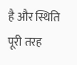है और स्थिति पूरी तरह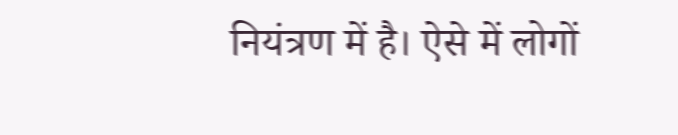नियंत्रण में है। ऐसे में लोगों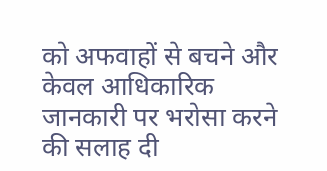को अफवाहों से बचने और केवल आधिकारिक जानकारी पर भरोसा करने की सलाह दी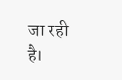जा रही है।